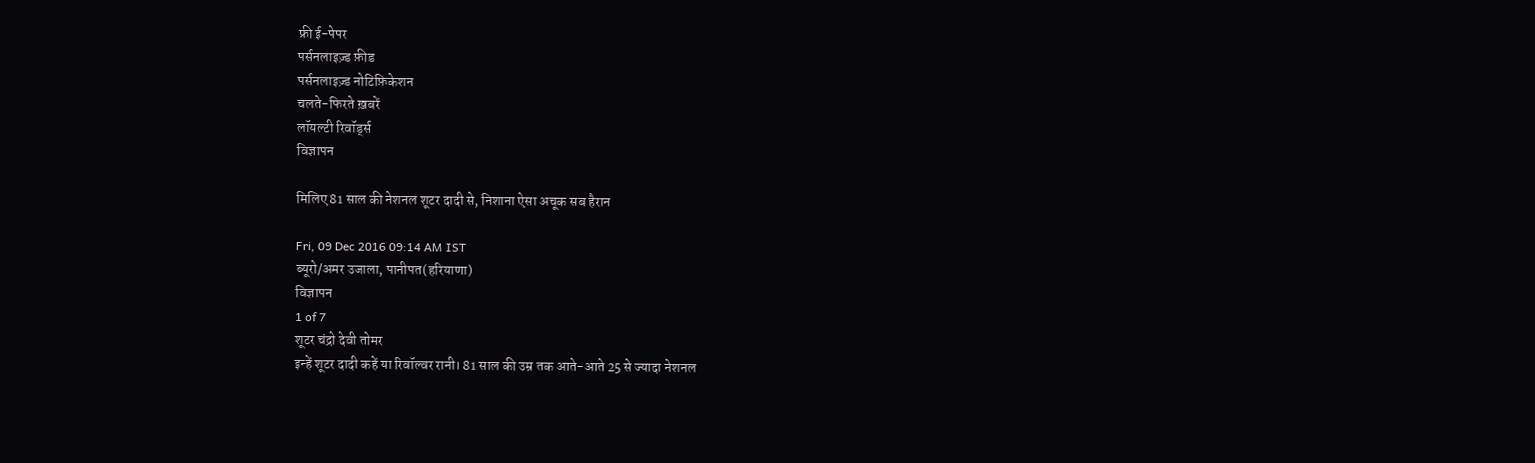फ्री ई-पेपर
पर्सनलाइज़्ड फ़ीड
पर्सनलाइज़्ड नोटिफ़िकेशन
चलते-फिरते ख़बरें
लॉयल्टी रिवॉर्ड्स
विज्ञापन

मिलिए 81 साल की नेशनल शूटर दादी से, निशाना ऐसा अचूक सब हैरान

Fri, 09 Dec 2016 09:14 AM IST
ब्यूरो/अमर उजाला, पानीपत(हरियाणा)
विज्ञापन
1 of 7
शूटर चंद्रो देवी तोमर
इन्हें शूटर दादी कहें या रिवॉल्वर रानी। 81 साल की उम्र तक आते-आते 25 से ज्यादा नेशनल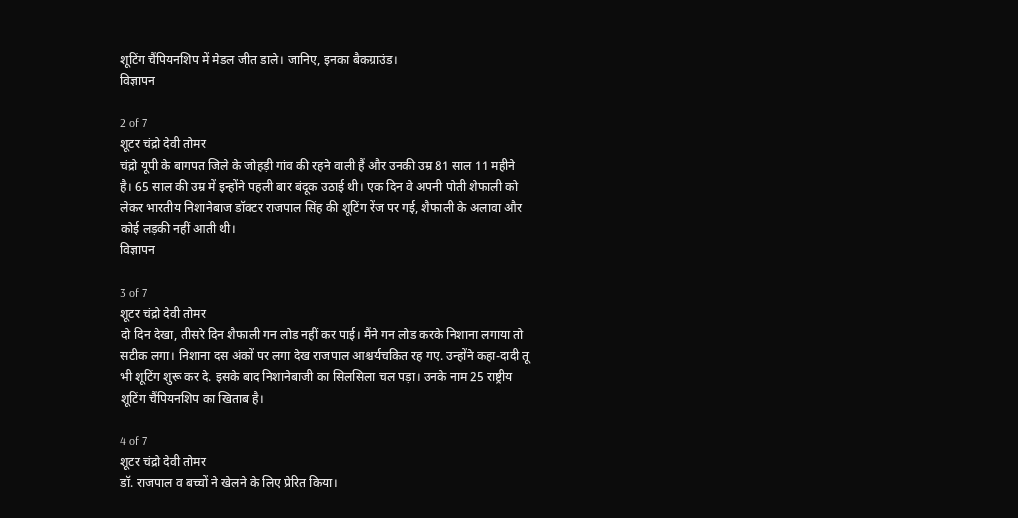शूटिंग चैंपियनशिप में मेडल जीत डाले। जानिए, इनका बैकग्राउंड।
विज्ञापन

2 of 7
शूटर चंद्रो देवी तोमर
चंद्रो यूपी के बागपत जिले के जोहड़ी गांव की रहने वाली हैं और उनकी उम्र 81 साल 11 महीने है। 65 साल की उम्र में इन्होंने पहली बार बंदूक उठाई थी। एक दिन वे अपनी पोती शेफाली को लेकर भारतीय निशानेबाज डॉक्टर राजपाल सिंह की शूटिंग रेंज पर गई, शैफाली के अलावा और कोई लड़की नहीं आती थी।
विज्ञापन

3 of 7
शूटर चंद्रो देवी तोमर
दो दिन देखा, तीसरे दिन शैफाली गन लोड नहीं कर पाई। मैंने गन लोड करके निशाना लगाया तो सटीक लगा। निशाना दस अंकों पर लगा देख राजपाल आश्चर्यचकित रह गए. उन्होंने कहा-दादी तू भी शूटिंग शुरू कर दे. इसके बाद निशानेबाजी का सिलसिला चल पड़ा। उनके नाम 25 राष्ट्रीय शूटिंग चैंपियनशिप का खिताब है।

4 of 7
शूटर चंद्रो देवी तोमर
डॉ. राजपाल व बच्चों ने खेलने के लिए प्रेरित किया।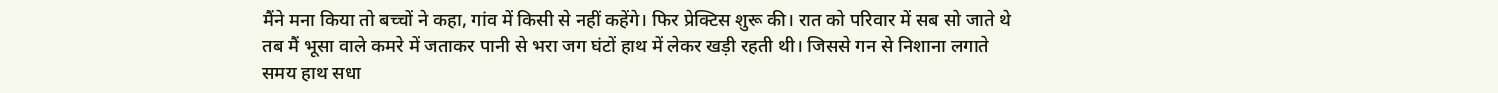मैंने मना किया तो बच्चों ने कहा, गांव में किसी से नहीं कहेंगे। फिर प्रेक्टिस शुरू की। रात को परिवार में सब सो जाते थे तब मैं भूसा वाले कमरे में जताकर पानी से भरा जग घंटों हाथ में लेकर खड़ी रहती थी। जिससे गन से निशाना लगाते समय हाथ सधा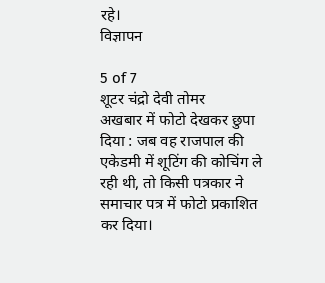रहे।
विज्ञापन

5 of 7
शूटर चंद्रो देवी तोमर
अखबार में फोटो देखकर छुपा दिया : जब वह राजपाल की एकेडमी में शूटिंग की कोचिंग ले रही थी, तो किसी पत्रकार ने समाचार पत्र में फोटो प्रकाशित कर दिया।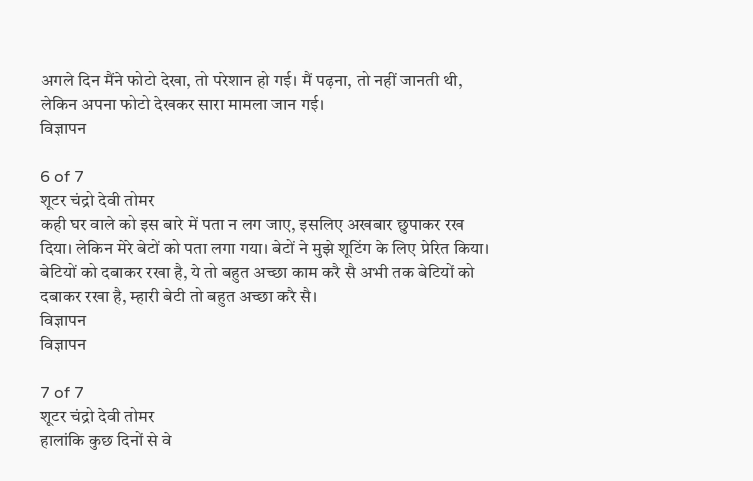अगले दिन मैंने फोटो देखा, तो परेशान हो गई। मैं पढ़ना, तो नहीं जानती थी, लेकिन अपना फोटो देखकर सारा मामला जान गई।
विज्ञापन

6 of 7
शूटर चंद्रो देवी तोमर
कही घर वाले को इस बारे में पता न लग जाए, इसलिए अखबार छुपाकर रख दिया। लेकिन मेरे बेटों को पता लगा गया। बेटों ने मुझे शूटिंग के लिए प्रेरित किया। बेटियों को दबाकर रखा है, ये तो बहुत अच्छा काम करै सै अभी तक बेटियों को दबाकर रखा है, म्हारी बेटी तो बहुत अच्छा करै सै।
विज्ञापन
विज्ञापन

7 of 7
शूटर चंद्रो देवी तोमर
हालांकि कुछ दिनों से वे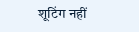शूटिंग नहीं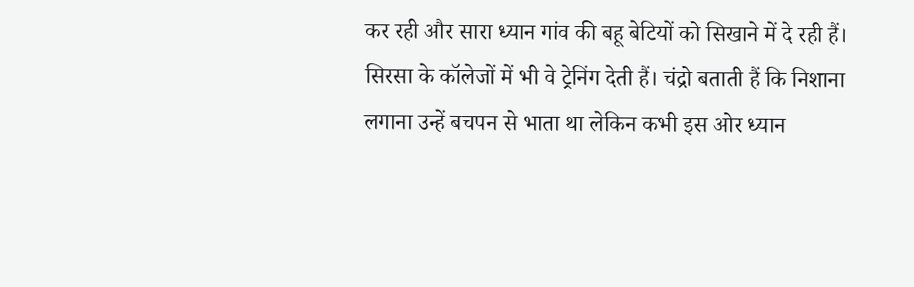कर रही और सारा ध्यान गांव की बहू बेटियों को सिखाने में दे रही हैं। सिरसा के कॉलेजों में भी वे ट्रेनिंग देती हैं। चंद्रो बताती हैं कि निशाना लगाना उन्हें बचपन से भाता था लेकिन कभी इस ओर ध्यान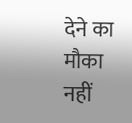देने का मौका नहीं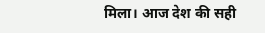मिला। आज देश की सही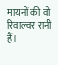मायनों की वो रिवाल्वर रानी हैं।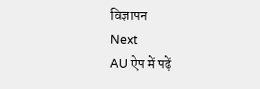विज्ञापन
Next
AU ऐप में पढ़ें